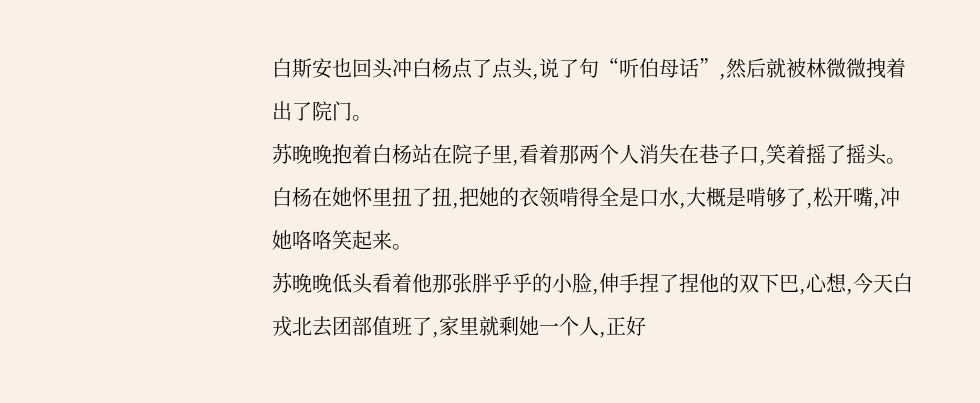白斯安也回头冲白杨点了点头,说了句“听伯母话”,然后就被林微微拽着出了院门。
苏晚晚抱着白杨站在院子里,看着那两个人消失在巷子口,笑着摇了摇头。白杨在她怀里扭了扭,把她的衣领啃得全是口水,大概是啃够了,松开嘴,冲她咯咯笑起来。
苏晚晚低头看着他那张胖乎乎的小脸,伸手捏了捏他的双下巴,心想,今天白戎北去团部值班了,家里就剩她一个人,正好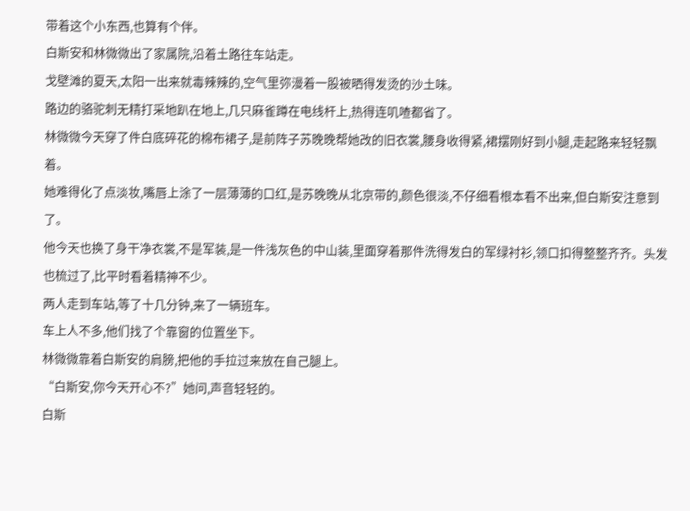带着这个小东西,也算有个伴。
白斯安和林微微出了家属院,沿着土路往车站走。
戈壁滩的夏天,太阳一出来就毒辣辣的,空气里弥漫着一股被晒得发烫的沙土味。
路边的骆驼刺无精打采地趴在地上,几只麻雀蹲在电线杆上,热得连叽喳都省了。
林微微今天穿了件白底碎花的棉布裙子,是前阵子苏晚晚帮她改的旧衣裳,腰身收得紧,裙摆刚好到小腿,走起路来轻轻飘着。
她难得化了点淡妆,嘴唇上涂了一层薄薄的口红,是苏晚晚从北京带的,颜色很淡,不仔细看根本看不出来,但白斯安注意到了。
他今天也换了身干净衣裳,不是军装,是一件浅灰色的中山装,里面穿着那件洗得发白的军绿衬衫,领口扣得整整齐齐。头发也梳过了,比平时看着精神不少。
两人走到车站,等了十几分钟,来了一辆班车。
车上人不多,他们找了个靠窗的位置坐下。
林微微靠着白斯安的肩膀,把他的手拉过来放在自己腿上。
“白斯安,你今天开心不?”她问,声音轻轻的。
白斯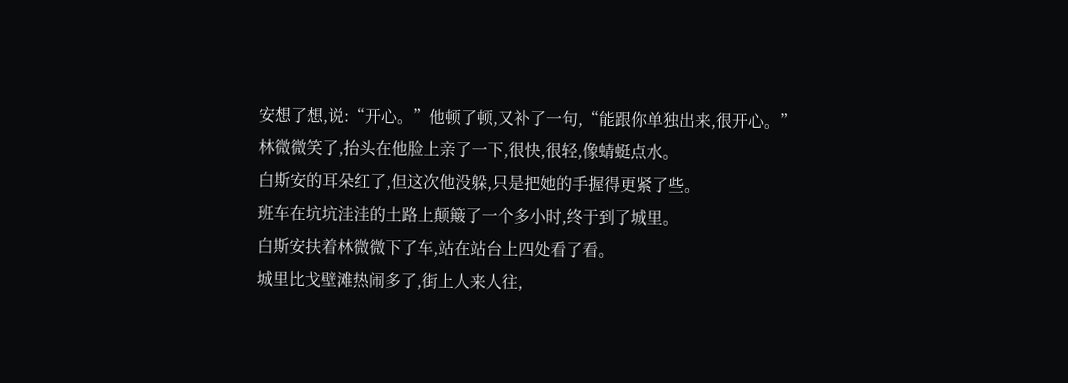安想了想,说:“开心。”他顿了顿,又补了一句,“能跟你单独出来,很开心。”
林微微笑了,抬头在他脸上亲了一下,很快,很轻,像蜻蜓点水。
白斯安的耳朵红了,但这次他没躲,只是把她的手握得更紧了些。
班车在坑坑洼洼的土路上颠簸了一个多小时,终于到了城里。
白斯安扶着林微微下了车,站在站台上四处看了看。
城里比戈壁滩热闹多了,街上人来人往,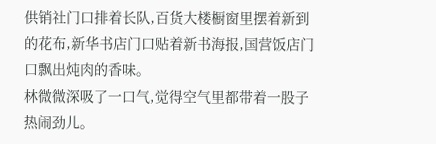供销社门口排着长队,百货大楼橱窗里摆着新到的花布,新华书店门口贴着新书海报,国营饭店门口飘出炖肉的香味。
林微微深吸了一口气,觉得空气里都带着一股子热闹劲儿。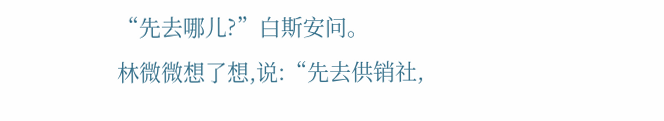“先去哪儿?”白斯安问。
林微微想了想,说:“先去供销社,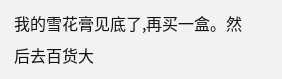我的雪花膏见底了,再买一盒。然后去百货大